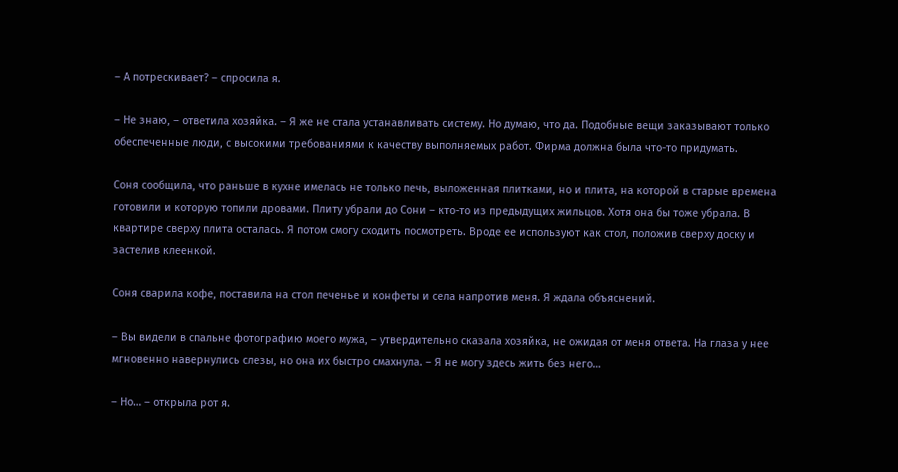– А потрескивает? – спросила я.

– Не знаю, – ответила хозяйка. – Я же не стала устанавливать систему. Но думаю, что да. Подобные вещи заказывают только обеспеченные люди, с высокими требованиями к качеству выполняемых работ. Фирма должна была что-то придумать.

Соня сообщила, что раньше в кухне имелась не только печь, выложенная плитками, но и плита, на которой в старые времена готовили и которую топили дровами. Плиту убрали до Сони – кто-то из предыдущих жильцов. Хотя она бы тоже убрала. В квартире сверху плита осталась. Я потом смогу сходить посмотреть. Вроде ее используют как стол, положив сверху доску и застелив клеенкой.

Соня сварила кофе, поставила на стол печенье и конфеты и села напротив меня. Я ждала объяснений.

– Вы видели в спальне фотографию моего мужа, – утвердительно сказала хозяйка, не ожидая от меня ответа. На глаза у нее мгновенно навернулись слезы, но она их быстро смахнула. – Я не могу здесь жить без него…

– Но… – открыла рот я.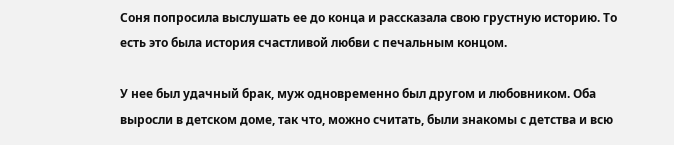Соня попросила выслушать ее до конца и рассказала свою грустную историю. То есть это была история счастливой любви с печальным концом.

У нее был удачный брак, муж одновременно был другом и любовником. Оба выросли в детском доме, так что, можно считать, были знакомы с детства и всю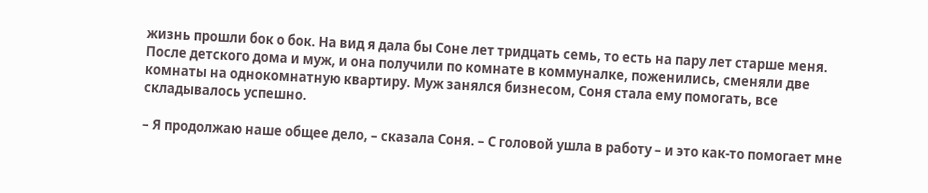жизнь прошли бок о бок. На вид я дала бы Соне лет тридцать семь, то есть на пару лет старше меня. После детского дома и муж, и она получили по комнате в коммуналке, поженились, сменяли две комнаты на однокомнатную квартиру. Муж занялся бизнесом, Соня стала ему помогать, все складывалось успешно.

– Я продолжаю наше общее дело, – сказала Соня. – С головой ушла в работу – и это как-то помогает мне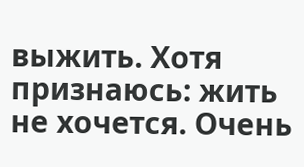выжить. Хотя признаюсь: жить не хочется. Очень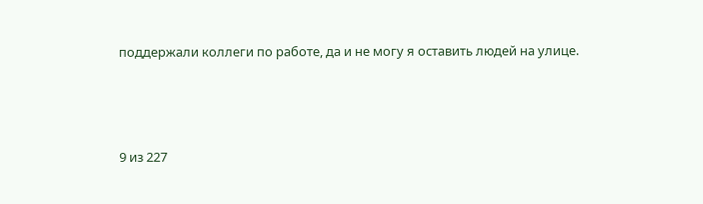поддержали коллеги по работе, да и не могу я оставить людей на улице.



9 из 227